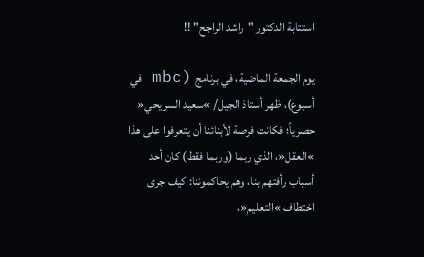استتابة الدكتور "راشد الراجح" !!

يوم الجمعة الماضية، في برنامج (mbc في أسبوع)، ظهر أستاذ الجيل/ »سعيد السريحي« حصرياً؛ فكانت فرصة لأبنائنا أن يتعرفوا على هذا »العقل«، الذي ربما (وربما فقط) كان أحد أسباب رأفتهم بنا، وهم يحاكموننا: كيف جرى اختطاف »التعليم«،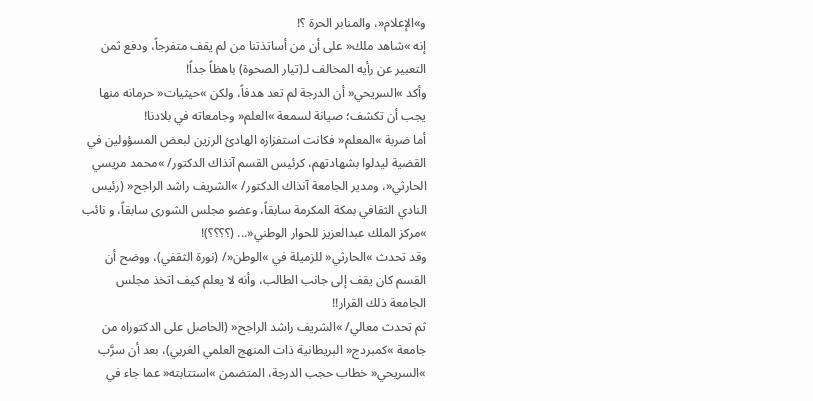و»الإعلام«، والمنابر الحرة ؟!
إنه »شاهد ملك« على أن من أساتذتنا من لم يقف متفرجاً، ودفع ثمن التعبير عن رأيه المخالف لـ(تيار الصحوة) باهظاً جداً!
وأكد »السريحي« أن الدرجة لم تعد هدفاً، ولكن »حيثيات« حرمانه منها يجب أن تكشف؛ صيانة لسمعة »العلم« وجامعاته في بلادنا!
أما ضربة »المعلم« فكانت استفزازه الهادئ الرزين لبعض المسؤولين في القضية ليدلوا بشهادتهم، كرئيس القسم آنذاك الدكتور/ »محمد مريسي الحارثي«، ومدير الجامعة آنذاك الدكتور/ »الشريف راشد الراجح« (رئيس النادي الثقافي بمكة المكرمة سابقاً، وعضو مجلس الشورى سابقاً، و نائب »مركز الملك عبدالعزيز للحوار الوطني«... (؟؟؟؟)!
وقد تحدث »الحارثي« للزميلة في »الوطن«/ (نورة الثقفي)، ووضح أن القسم كان يقف إلى جانب الطالب، وأنه لا يعلم كيف اتخذ مجلس الجامعة ذلك القرار!!
ثم تحدث معالي/ »الشريف راشد الراجح« (الحاصل على الدكتوراه من جامعة »كمبردج« البريطانية ذات المنهج العلمي الغربي)، بعد أن سرَّب »السريحي« خطاب حجب الدرجة، المتضمن »استتابته« عما جاء في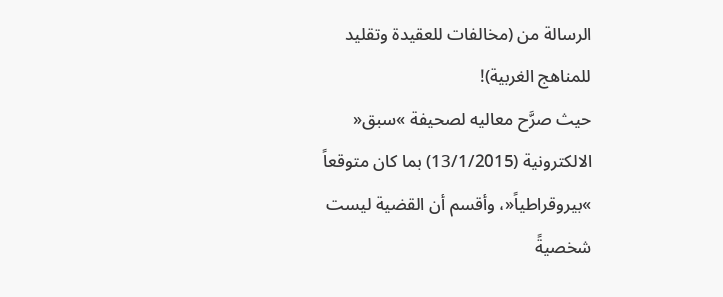الرسالة من (مخالفات للعقيدة وتقليد للمناهج الغربية)!
حيث صرَّح معاليه لصحيفة »سبق« الالكترونية (13/1/2015) بما كان متوقعاً »بيروقراطياً«، وأقسم أن القضية ليست شخصيةً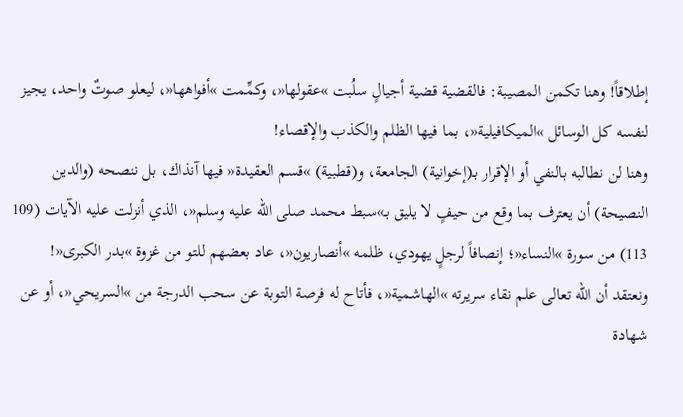إطلاقاً! وهنا تكمن المصيبة: فالقضية قضية أجيالٍ سلُبت »عقولها«، وكمِّمت »أفواهها«، ليعلو صوتٌ واحد، يجيز لنفسه كل الوسائل »الميكافيلية«، بما فيها الظلم والكذب والإقصاء!
وهنا لن نطالبه بالنفي أو الإقرار بـ(إخوانية) الجامعة، و(قطبية) »قسم العقيدة« فيها آنذاك، بل ننصحه (والدين النصيحة) أن يعترف بما وقع من حيفٍ لا يليق بـ»سبط محمد صلى الله عليه وسلم«، الذي أنزلت عليه الآيات (109 113) من سورة »النساء«؛ إنصافاً لرجلٍ يهودي، ظلمه »أنصاريون«، عاد بعضهم للتو من غزوة »بدر الكبرى«!
ونعتقد أن الله تعالى علم نقاء سريرته »الهاشمية«، فأتاح له فرصة التوبة عن سحب الدرجة من »السريحي«، أو عن شهادة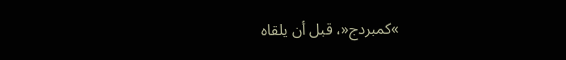»كمبردج«، قبل أن يلقاه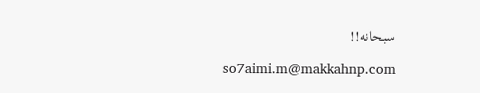سبحانه!!

so7aimi.m@makkahnp.com